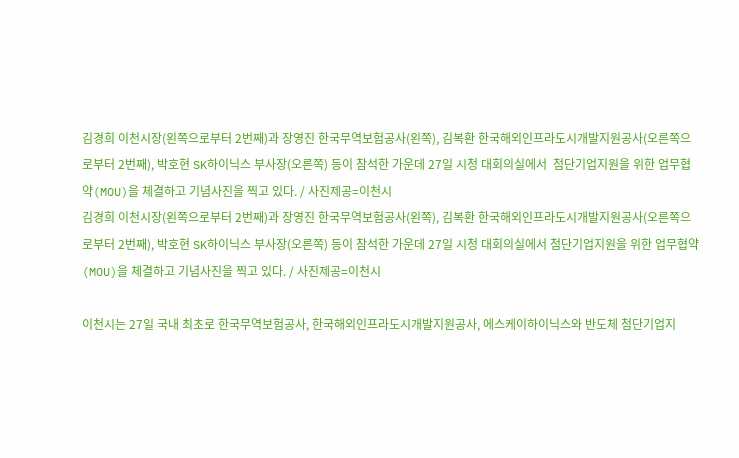김경희 이천시장(왼쪽으로부터 2번째)과 장영진 한국무역보험공사(왼쪽), 김복환 한국해외인프라도시개발지원공사(오른쪽으로부터 2번째), 박호현 SK하이닉스 부사장(오른쪽) 등이 참석한 가운데 27일 시청 대회의실에서  첨단기업지원을 위한 업무협약(MOU)을 체결하고 기념사진을 찍고 있다. / 사진제공=이천시
김경희 이천시장(왼쪽으로부터 2번째)과 장영진 한국무역보험공사(왼쪽), 김복환 한국해외인프라도시개발지원공사(오른쪽으로부터 2번째), 박호현 SK하이닉스 부사장(오른쪽) 등이 참석한 가운데 27일 시청 대회의실에서 첨단기업지원을 위한 업무협약(MOU)을 체결하고 기념사진을 찍고 있다. / 사진제공=이천시

이천시는 27일 국내 최초로 한국무역보험공사, 한국해외인프라도시개발지원공사, 에스케이하이닉스와 반도체 첨단기업지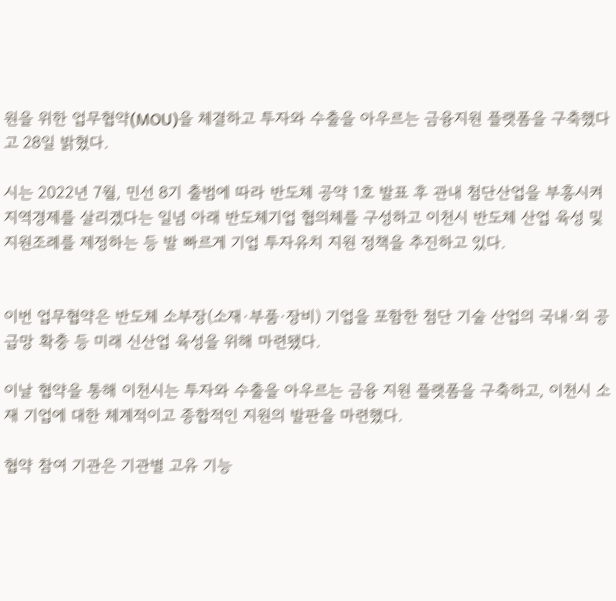원을 위한 업무협약(MOU)을 체결하고 투자와 수출을 아우르는 금융지원 플랫폼을 구축했다고 28일 밝혔다.

시는 2022년 7월, 민선 8기 출범에 따라 반도체 공약 1호 발표 후 관내 첨단산업을 부흥시켜 지역경제를 살리겠다는 일념 아래 반도체기업 협의체를 구성하고 이천시 반도체 산업 육성 및 지원조례를 제정하는 등 발 빠르게 기업 투자유치 지원 정책을 추진하고 있다.


이번 업무협약은 반도체 소부장(소재·부품·장비) 기업을 포함한 첨단 기술 산업의 국내·외 공급망 확충 등 미래 신산업 육성을 위해 마련됐다.

이날 협약을 통해 이천시는 투자와 수출을 아우르는 금융 지원 플랫폼을 구축하고, 이천시 소재 기업에 대한 체계적이고 종합적인 지원의 발판을 마련했다.

협약 참여 기관은 기관별 고유 기능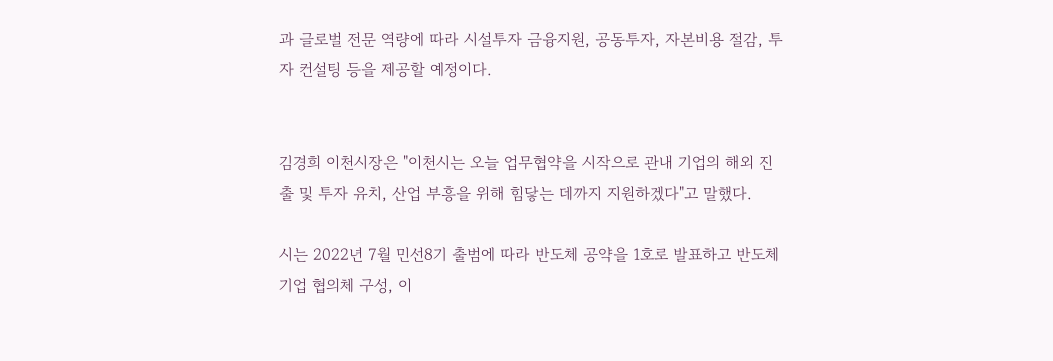과 글로벌 전문 역량에 따라 시설투자 금융지원, 공동투자, 자본비용 절감, 투자 컨설팅 등을 제공할 예정이다.


김경희 이천시장은 "이천시는 오늘 업무협약을 시작으로 관내 기업의 해외 진출 및 투자 유치, 산업 부흥을 위해 힘닿는 데까지 지원하겠다"고 말했다.

시는 2022년 7월 민선8기 출범에 따라 반도체 공약을 1호로 발표하고 반도체 기업 협의체 구성, 이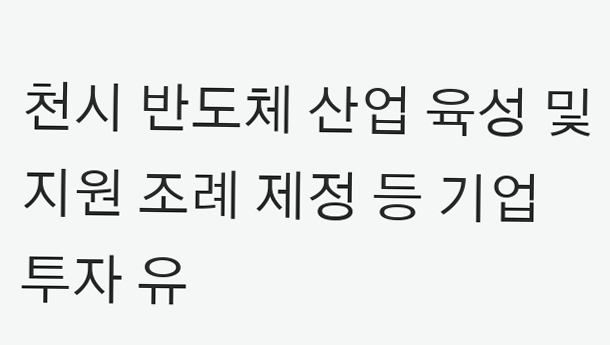천시 반도체 산업 육성 및 지원 조례 제정 등 기업 투자 유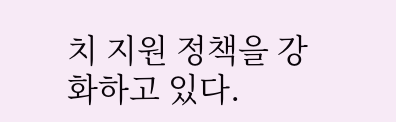치 지원 정책을 강화하고 있다.